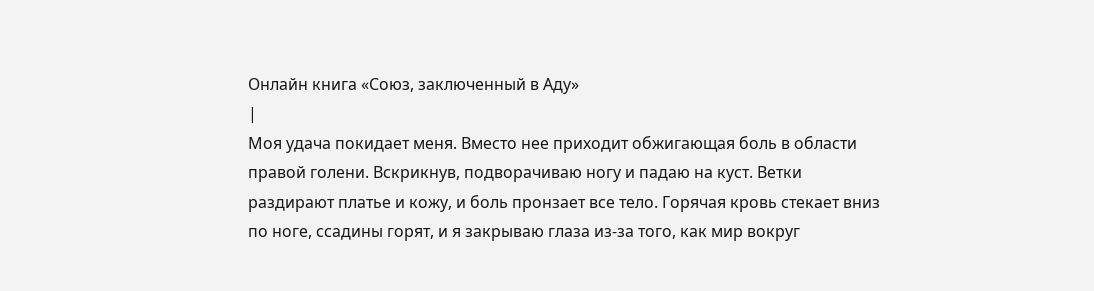Онлайн книга «Союз, заключенный в Аду»
|
Моя удача покидает меня. Вместо нее приходит обжигающая боль в области правой голени. Вскрикнув, подворачиваю ногу и падаю на куст. Ветки раздирают платье и кожу, и боль пронзает все тело. Горячая кровь стекает вниз по ноге, ссадины горят, и я закрываю глаза из-за того, как мир вокруг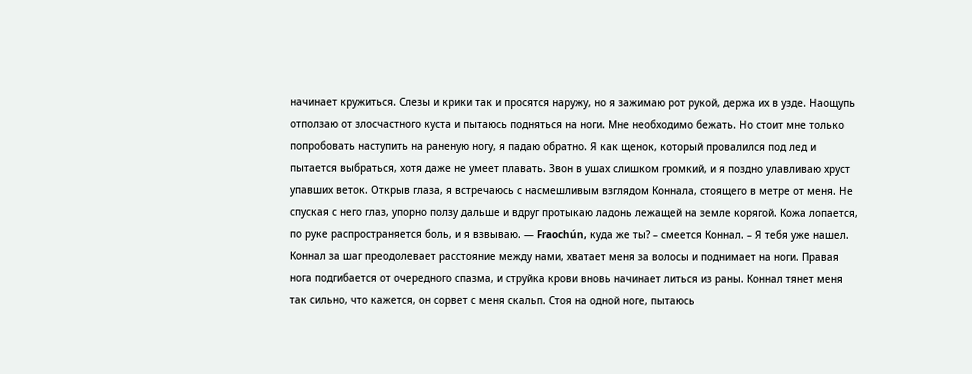начинает кружиться. Слезы и крики так и просятся наружу, но я зажимаю рот рукой, держа их в узде. Наощупь отползаю от злосчастного куста и пытаюсь подняться на ноги. Мне необходимо бежать. Но стоит мне только попробовать наступить на раненую ногу, я падаю обратно. Я как щенок, который провалился под лед и пытается выбраться, хотя даже не умеет плавать. Звон в ушах слишком громкий, и я поздно улавливаю хруст упавших веток. Открыв глаза, я встречаюсь с насмешливым взглядом Коннала, стоящего в метре от меня. Не спуская с него глаз, упорно ползу дальше и вдруг протыкаю ладонь лежащей на земле корягой. Кожа лопается, по руке распространяется боль, и я взвываю. — Fraochún, куда же ты? – смеется Коннал. – Я тебя уже нашел. Коннал за шаг преодолевает расстояние между нами, хватает меня за волосы и поднимает на ноги. Правая нога подгибается от очередного спазма, и струйка крови вновь начинает литься из раны. Коннал тянет меня так сильно, что кажется, он сорвет с меня скальп. Стоя на одной ноге, пытаюсь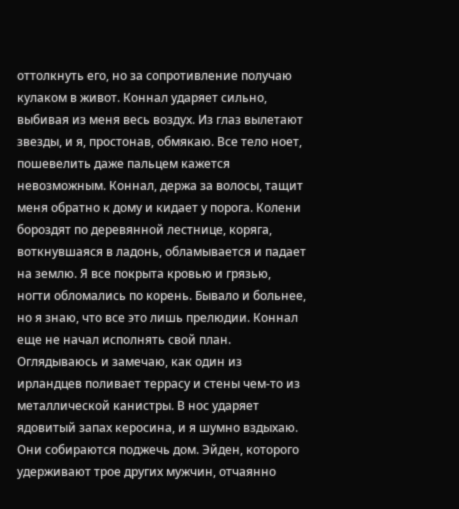оттолкнуть его, но за сопротивление получаю кулаком в живот. Коннал ударяет сильно, выбивая из меня весь воздух. Из глаз вылетают звезды, и я, простонав, обмякаю. Все тело ноет, пошевелить даже пальцем кажется невозможным. Коннал, держа за волосы, тащит меня обратно к дому и кидает у порога. Колени бороздят по деревянной лестнице, коряга, воткнувшаяся в ладонь, обламывается и падает на землю. Я все покрыта кровью и грязью, ногти обломались по корень. Бывало и больнее, но я знаю, что все это лишь прелюдии. Коннал еще не начал исполнять свой план. Оглядываюсь и замечаю, как один из ирландцев поливает террасу и стены чем-то из металлической канистры. В нос ударяет ядовитый запах керосина, и я шумно вздыхаю. Они собираются поджечь дом. Эйден, которого удерживают трое других мужчин, отчаянно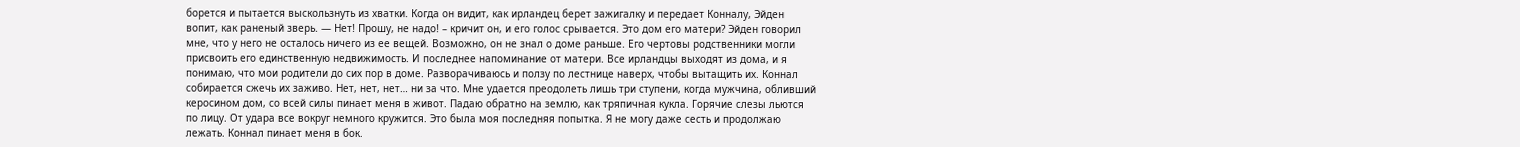борется и пытается выскользнуть из хватки. Когда он видит, как ирландец берет зажигалку и передает Конналу, Эйден вопит, как раненый зверь. — Нет! Прошу, не надо! – кричит он, и его голос срывается. Это дом его матери? Эйден говорил мне, что у него не осталось ничего из ее вещей. Возможно, он не знал о доме раньше. Его чертовы родственники могли присвоить его единственную недвижимость. И последнее напоминание от матери. Все ирландцы выходят из дома, и я понимаю, что мои родители до сих пор в доме. Разворачиваюсь и ползу по лестнице наверх, чтобы вытащить их. Коннал собирается сжечь их заживо. Нет, нет, нет… ни за что. Мне удается преодолеть лишь три ступени, когда мужчина, обливший керосином дом, со всей силы пинает меня в живот. Падаю обратно на землю, как тряпичная кукла. Горячие слезы льются по лицу. От удара все вокруг немного кружится. Это была моя последняя попытка. Я не могу даже сесть и продолжаю лежать. Коннал пинает меня в бок.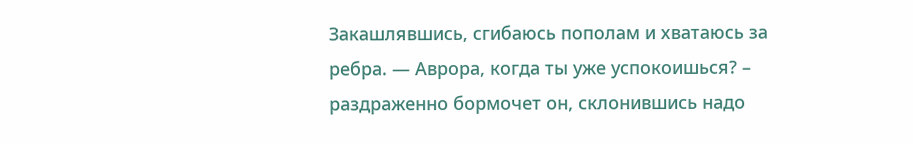Закашлявшись, сгибаюсь пополам и хватаюсь за ребра. — Аврора, когда ты уже успокоишься? – раздраженно бормочет он, склонившись надо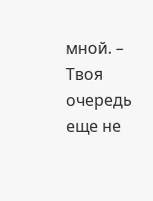мной. – Твоя очередь еще не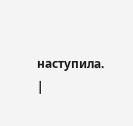наступила. |